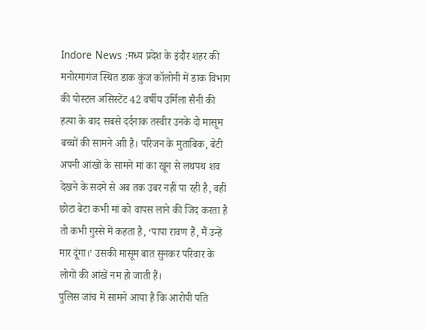Indore News :मध्य प्रदेश के इंदौर शहर की मनोरमागंज स्थित डाक कुंज कॉलोनी में डाक विभाग की पोस्टल असिस्टेंट 42 वर्षीय उर्मिला सैनी की हत्या के बाद सबसे दर्दनाक तस्वीर उनके दो मासूम बच्चों की सामने आी है। परिजन के मुताबिक, बेटी अपनी आंखों के सामने मां का खून से लथपथ शव देखने के सदमे से अब तक उबर नहीं पा रही है, वहीं छोटा बेटा कभी मां को वापस लाने की जिद करता है तो कभी गुस्से में कहता है, ‘पापा रावण हैं, मैं उन्हें मार दूंगा।’ उसकी मासूम बात सुनकर परिवार के लोगों की आंखें नम हो जाती हैं।
पुलिस जांच में सामने आया है कि आरोपी पति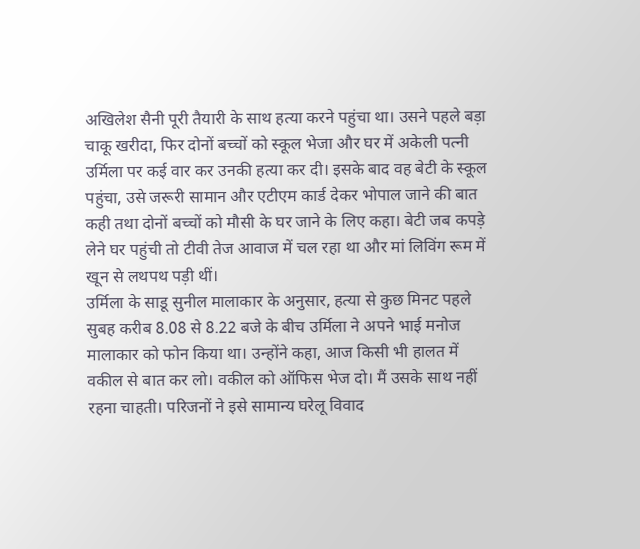अखिलेश सैनी पूरी तैयारी के साथ हत्या करने पहुंचा था। उसने पहले बड़ा चाकू खरीदा, फिर दोनों बच्चों को स्कूल भेजा और घर में अकेली पत्नी उर्मिला पर कई वार कर उनकी हत्या कर दी। इसके बाद वह बेटी के स्कूल पहुंचा, उसे जरूरी सामान और एटीएम कार्ड देकर भोपाल जाने की बात कही तथा दोनों बच्चों को मौसी के घर जाने के लिए कहा। बेटी जब कपड़े लेने घर पहुंची तो टीवी तेज आवाज में चल रहा था और मां लिविंग रूम में खून से लथपथ पड़ी थीं।
उर्मिला के साडू सुनील मालाकार के अनुसार, हत्या से कुछ मिनट पहले सुबह करीब 8.08 से 8.22 बजे के बीच उर्मिला ने अपने भाई मनोज मालाकार को फोन किया था। उन्होंने कहा, आज किसी भी हालत में वकील से बात कर लो। वकील को ऑफिस भेज दो। मैं उसके साथ नहीं रहना चाहती। परिजनों ने इसे सामान्य घरेलू विवाद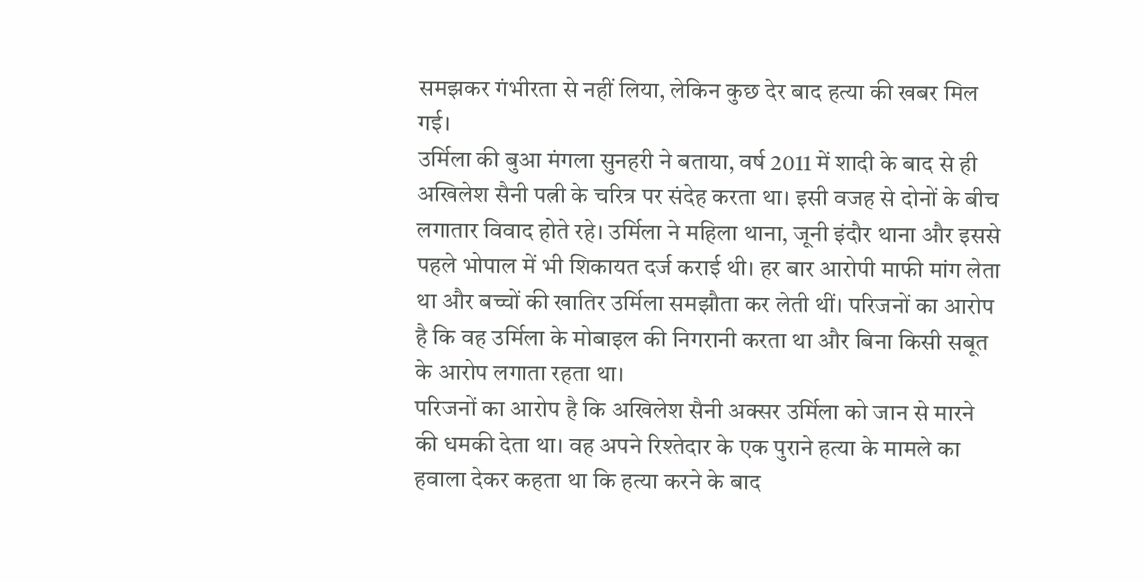समझकर गंभीरता से नहीं लिया, लेकिन कुछ देर बाद हत्या की खबर मिल गई।
उर्मिला की बुआ मंगला सुनहरी ने बताया, वर्ष 2011 में शादी के बाद से ही अखिलेश सैनी पत्नी के चरित्र पर संदेह करता था। इसी वजह से दोनों के बीच लगातार विवाद होते रहे। उर्मिला ने महिला थाना, जूनी इंदौर थाना और इससे पहले भोपाल में भी शिकायत दर्ज कराई थी। हर बार आरोपी माफी मांग लेता था और बच्चों की खातिर उर्मिला समझौता कर लेती थीं। परिजनों का आरोप है कि वह उर्मिला के मोबाइल की निगरानी करता था और बिना किसी सबूत के आरोप लगाता रहता था।
परिजनों का आरोप है कि अखिलेश सैनी अक्सर उर्मिला को जान से मारने की धमकी देता था। वह अपने रिश्तेदार के एक पुराने हत्या के मामले का हवाला देकर कहता था कि हत्या करने के बाद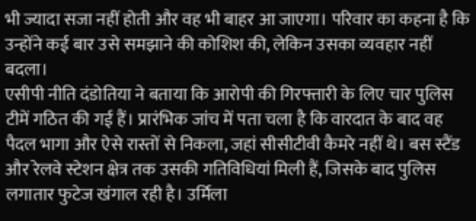भी ज्यादा सजा नहीं होती और वह भी बाहर आ जाएगा। परिवार का कहना है कि उन्होंने कई बार उसे समझाने की कोशिश की, लेकिन उसका व्यवहार नहीं बदला।
एसीपी नीति दंडोतिया ने बताया कि आरोपी की गिरफ्तारी के लिए चार पुलिस टीमें गठित की गई हैं। प्रारंभिक जांच में पता चला है कि वारदात के बाद वह पैदल भागा और ऐसे रास्तों से निकला, जहां सीसीटीवी कैमरे नहीं थे। बस स्टैंड और रेलवे स्टेशन क्षेत्र तक उसकी गतिविधियां मिली हैं, जिसके बाद पुलिस लगातार फुटेज खंगाल रही है। उर्मिला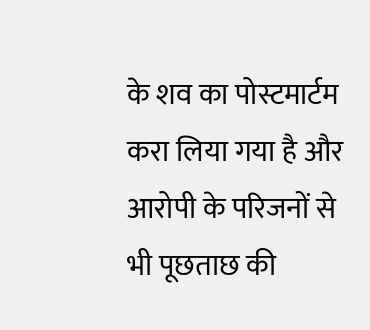के शव का पोस्टमार्टम करा लिया गया है और आरोपी के परिजनों से भी पूछताछ की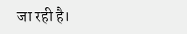जा रही है।